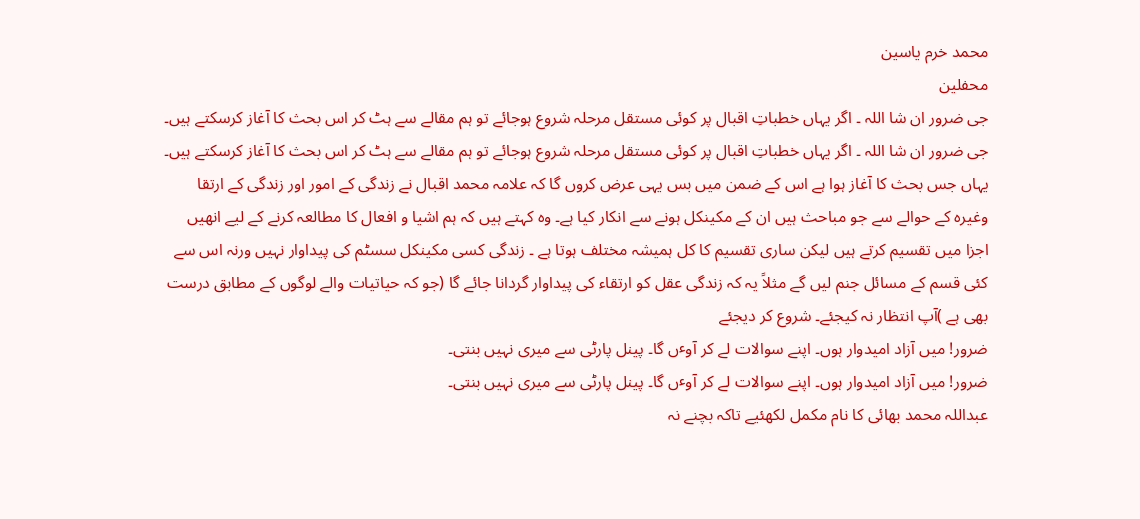محمد خرم یاسین
محفلین
جی ضرور ان شا اللہ ۔ اگر یہاں خطباتِ اقبال پر کوئی مستقل مرحلہ شروع ہوجائے تو ہم مقالے سے ہٹ کر اس بحث کا آغاز کرسکتے ہیں۔
جی ضرور ان شا اللہ ۔ اگر یہاں خطباتِ اقبال پر کوئی مستقل مرحلہ شروع ہوجائے تو ہم مقالے سے ہٹ کر اس بحث کا آغاز کرسکتے ہیں۔
یہاں جس بحث کا آغاز ہوا ہے اس کے ضمن میں بس یہی عرض کروں گا کہ علامہ محمد اقبال نے زندگی کے امور اور زندگی کے ارتقا وغیرہ کے حوالے سے جو مباحث ہیں ان کے مکینکل ہونے سے انکار کیا ہے۔ وہ کہتے ہیں کہ ہم اشیا و افعال کا مطالعہ کرنے کے لیے انھیں اجزا میں تقسیم کرتے ہیں لیکن ساری تقسیم کا کل ہمیشہ مختلف ہوتا ہے ۔ زندگی کسی مکینکل سسٹم کی پیداوار نہیں ورنہ اس سے کئی قسم کے مسائل جنم لیں گے مثلاً یہ کہ زندگی عقل کو ارتقاء کی پیداوار گردانا جائے گا (جو کہ حیاتیات والے لوگوں کے مطابق درست بھی ہے )آپ انتظار نہ کیجئے۔ شروع کر دیجئے
ضرور! میں آزاد امیدوار ہوں۔ اپنے سوالات لے کر آوٴں گا۔ پینل پارٹی سے میری نہیں بنتی۔
ضرور! میں آزاد امیدوار ہوں۔ اپنے سوالات لے کر آوٴں گا۔ پینل پارٹی سے میری نہیں بنتی۔
عبداللہ محمد بھائی کا نام مکمل لکھئیے تاکہ بچنے نہ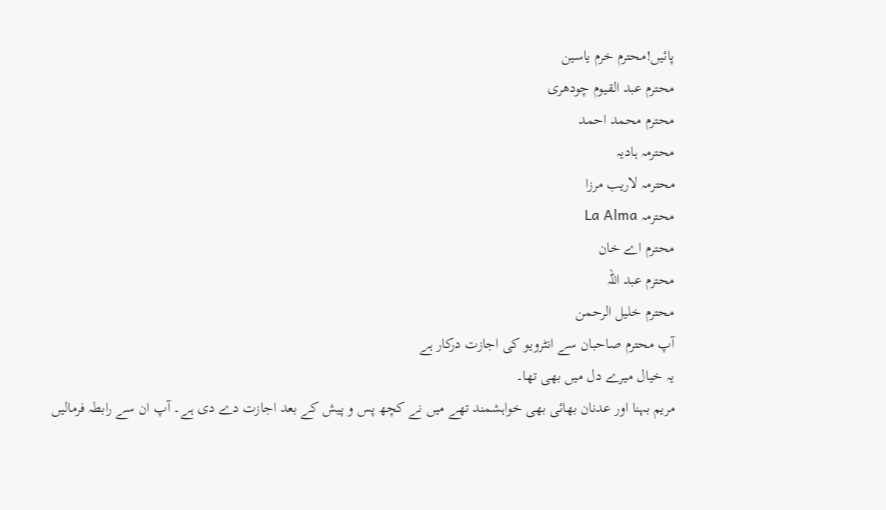پائیں!محترم خرم یاسین
محترم عبد القیوم چودھری
محترم محمد احمد
محترمہ ہادیہ
محترمہ لاریب مرزا
محترمہ La Alma
محترم اے خان
محترم عبد اللہ
محترم خلیل الرحمن
آپ محترم صاحبان سے انٹرویو کی اجازت درکار ہے
یہ خیال میرے دل میں بھی تھا۔
مریم بہنا اور عدنان بھائی بھی خواہشمند تھے میں نے کچھ پس و پیش کے بعد اجازت دے دی ہے۔ آپ ان سے رابطہ فرمالیں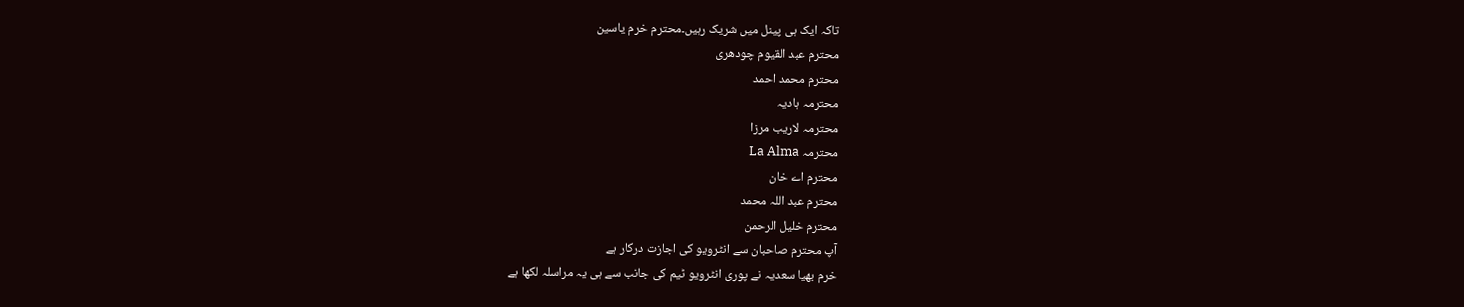تاکہ ایک ہی پینل میں شریک رہیں۔محترم خرم یاسین
محترم عبد القیوم چودھری
محترم محمد احمد
محترمہ ہادیہ
محترمہ لاریب مرزا
محترمہ La Alma
محترم اے خان
محترم عبد اللہ محمد
محترم خلیل الرحمن
آپ محترم صاحبان سے انٹرویو کی اجازت درکار ہے
خرم بھیا سعدیہ نے پوری انٹرویو ٹیم کی جانب سے ہی یہ مراسلہ لکھا ہے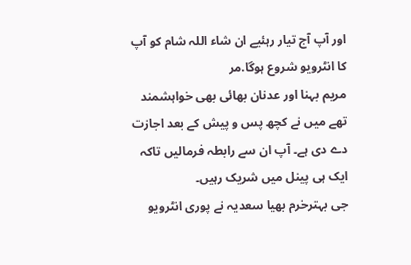اور آپ آج تیار رہئیے ان شاء اللہ شام کو آپ کا انٹرویو شروع ہوگا.مر
مریم بہنا اور عدنان بھائی بھی خواہشمند تھے میں نے کچھ پس و پیش کے بعد اجازت دے دی ہے۔ آپ ان سے رابطہ فرمالیں تاکہ ایک ہی پینل میں شریک رہیں۔
جی بہترخرم بھیا سعدیہ نے پوری انٹرویو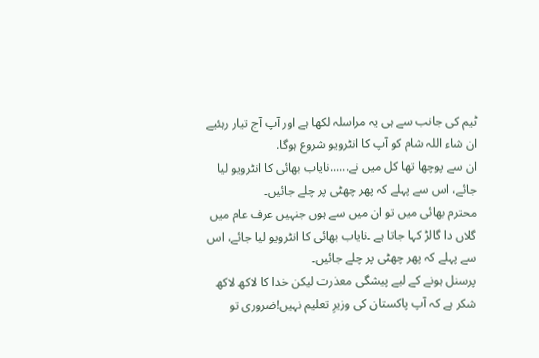ٹیم کی جانب سے ہی یہ مراسلہ لکھا ہے اور آپ آج تیار رہئیے ان شاء اللہ شام کو آپ کا انٹرویو شروع ہوگا.
ان سے پوچھا تھا کل میں نے......نایاب بھائی کا انٹرویو لیا جائے، اس سے پہلے کہ پھر چھٹی پر چلے جائیں۔
محترم بھائی میں تو ان میں سے ہوں جنہیں عرف عام میں گلاں دا گالڑ کہا جاتا ہے ۔نایاب بھائی کا انٹرویو لیا جائے، اس سے پہلے کہ پھر چھٹی پر چلے جائیں۔
پرسنل ہونے کے لیے پیشگی معذرت لیکن خدا کا لاکھ لاکھ شکر ہے کہ آپ پاکستان کی وزیرِ تعلیم نہیں!ضروری تو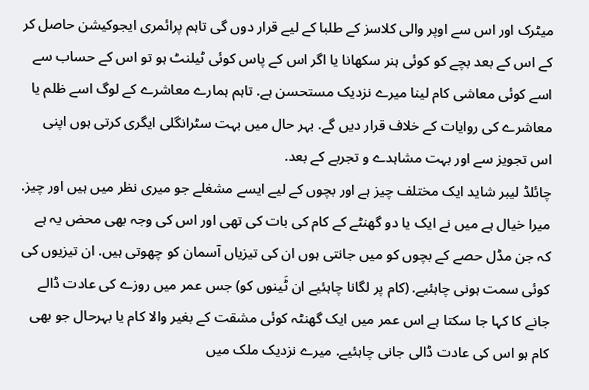میٹرک اور اس سے اوپر والی کلاسز کے طلبا کے لیے قرار دوں گی تاہم پرائمری ایجوکیشن حاصل کر کے اس کے بعد بچے کو کوئی ہنر سکھانا یا اگر اس کے پاس کوئی ٹیلنٹ ہو تو اس کے حساب سے اسے کوئی معاشی کام لینا میرے نزدیک مستحسن ہے. تاہم ہمارے معاشرے کے لوگ اسے ظلم یا معاشرے کی روایات کے خلاف قرار دیں گے. بہر حال میں بہت سٹرانگلی ایگری کرتی ہوں اپنی اس تجویز سے اور بہت مشاہدے و تجربے کے بعد.
چائلڈ لیبر شاید ایک مختلف چیز ہے اور بچوں کے لیے ایسے مشغلے جو میری نظر میں ہیں اور چیز. میرا خیال ہے میں نے ایک یا دو گھنٹے کے کام کی بات کی تھی اور اس کی وجہ بھی محض یہ ہے کہ جن مڈل حصے کے بچوں کو میں جانتی ہوں ان کی تیزیاں آسمان کو چھوتی ہیں. ان تیزیوں کی کوئی سمت ہونی چاہئیے. (کام پر لگانا چاہئیے ان ٹَینوں کو) جس عمر میں روزے کی عادت ڈالے جانے کا کہا جا سکتا ہے اس عمر میں ایک گھنٹہ کوئی مشقت کے بغیر والا کام یا بہرحال جو بھی کام ہو اس کی عادت ڈالی جانی چاہئیے. میرے نزدیک ملک میں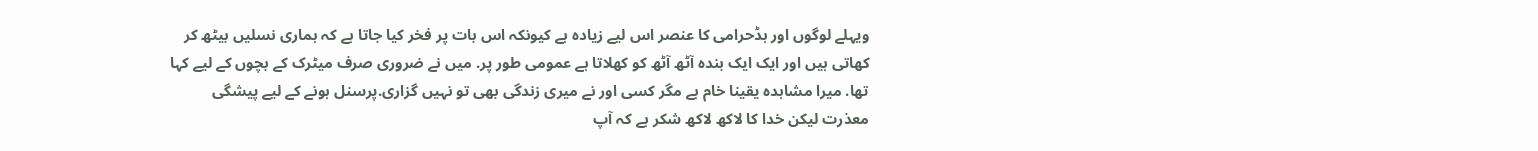ویہلے لوگوں اور ہڈحرامی کا عنصر اس لیے زیادہ ہے کیونکہ اس بات پر فخر کیا جاتا ہے کہ ہماری نسلیں بیٹھ کر کھاتی ہیں اور ایک ایک بندہ آٹھ آٹھ کو کھلاتا ہے عمومی طور پر. میں نے ضروری صرف میٹرک کے بچوں کے لیے کہا تھا. میرا مشاہدہ یقینا خام ہے مگر کسی اور نے میری زندگی بھی تو نہیں گزاری.پرسنل ہونے کے لیے پیشگی معذرت لیکن خدا کا لاکھ لاکھ شکر ہے کہ آپ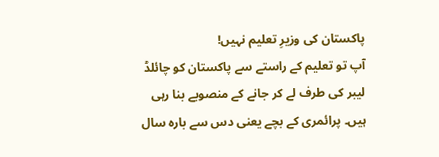پاکستان کی وزیرِ تعلیم نہیں!
آپ تو تعلیم کے راستے سے پاکستان کو چائلڈ لیبر کی طرف لے کر جانے کے منصوبے بنا رہی ہیں۔ پرائمری کے بچے یعنی دس سے بارہ سال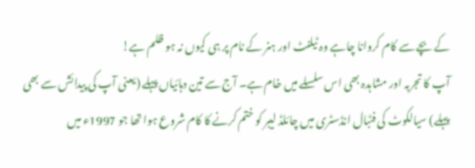کے بچے سے کام کروانا چاہے وہ ٹیلنٹ اور ہنر کے نام پر ہی کیوں نہ ہو ظلم ہے!
آپ کا تجربہ اور مشاہدہ بھی اس سلسلے میں خام ہے۔ آج سے تین دہائیاں پہلے (یعنی آپ کی پیدائش سے بھی پہلے) سیالکوٹ کی فٹبال انڈسٹری میں چائلڈ لیبر کو ختم کرنے کا کام شروع ہوا تھا جو 1997ء میں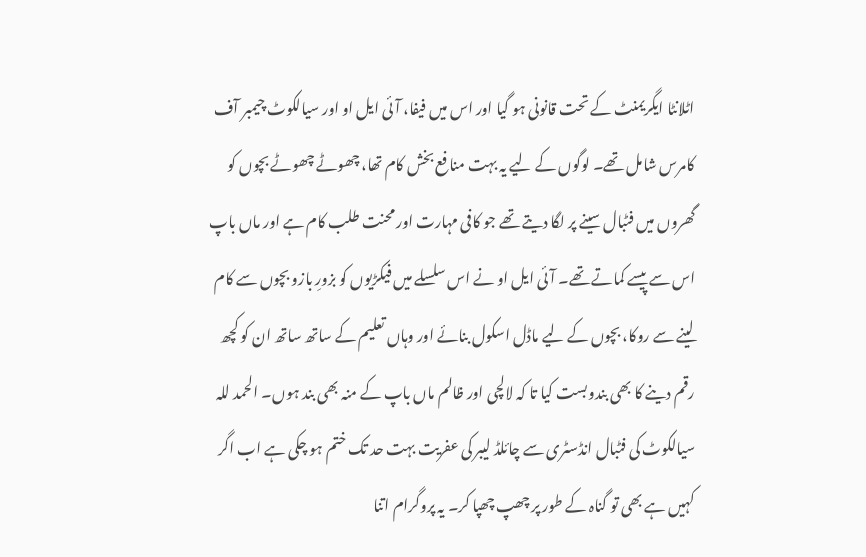اٹلانٹا ایگریمنٹ کے تحت قانونی ہو گیا اور اس میں فیفا، آئی ایل او اور سیالکوٹ چیمبر آف کامرس شامل تھے۔ لوگوں کے لیے یہ بہت منافع بخش کام تھا، چھوٹے چھوٹے بچوں کو گھروں میں فٹبال سینے پر لگا دیتے تھے جو کافی مہارت اور محنت طلب کام ہے اور ماں باپ اس سے پیسے کماتے تھے۔ آئی ایل او نے اس سلسلے میں فیکڑیوں کو بزورِ بازو بچوں سے کام لینے سے روکا، بچوں کے لیے ماڈل اسکول بنائے اور وہاں تعلیم کے ساتھ ساتھ ان کو کچھ رقم دینے کا بھی بندوبست کیا تا کہ لالچی اور ظالم ماں باپ کے منہ بھی بند ہوں۔ الحمد للہ سیالکوٹ کی فٹبال انڈسٹری سے چائلڈ لیبر کی عفریت بہت حد تک ختم ہو چکی ہے اب اگر کہیں ہے بھی تو گناہ کے طور پر چھپ چھپا کر۔ یہ پروگرام اتنا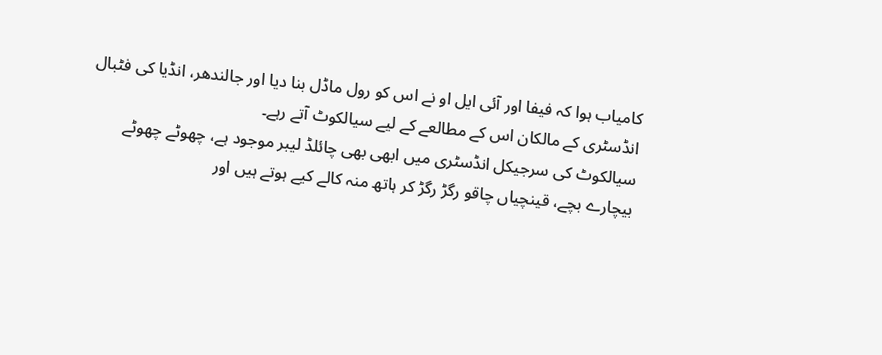کامیاب ہوا کہ فیفا اور آئی ایل او نے اس کو رول ماڈل بنا دیا اور جالندھر، انڈیا کی فٹبال انڈسٹری کے مالکان اس کے مطالعے کے لیے سیالکوٹ آتے رہے۔
سیالکوٹ کی سرجیکل انڈسٹری میں ابھی بھی چائلڈ لیبر موجود ہے، چھوٹے چھوٹے بیچارے بچے، قینچیاں چاقو رگڑ رگڑ کر ہاتھ منہ کالے کیے ہوتے ہیں اور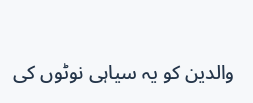والدین کو یہ سیاہی نوٹوں کی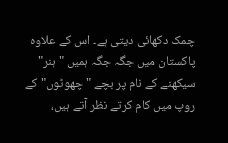چمک دکھائی دیتی ہے۔ اس کے علاوہ پاکستان میں جگہ جگہ ہمیں "ہنر" سیکھنے کے نام پر بچے "چھوٹوں" کے روپ میں کام کرتے نظر آتے ہیں،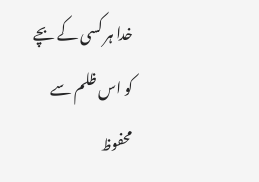خدا ہر کسی کے بچے کو اس ظلم سے محفوظ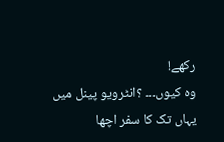رکھے!
وہ کیوں۔۔۔ ؟انٹرویو پینل میں یہاں تک کا سفر اچھا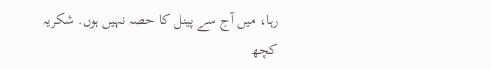رہا، میں آج سے پینل کا حصہ نہیں ہوں. شکریہ
کچھ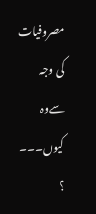مصروفیات کی وجہ سےوہ کیوں۔۔۔ ؟